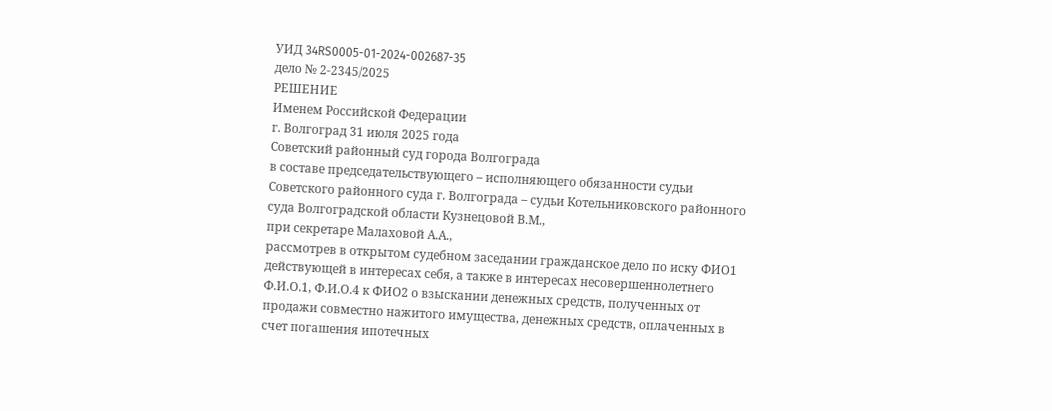УИД 34RS0005-01-2024-002687-35
дело № 2-2345/2025
РЕШЕНИЕ
Именем Российской Федерации
г. Волгоград 31 июля 2025 года
Советский районный суд города Волгограда
в составе председательствующего – исполняющего обязанности судьи Советского районного суда г. Волгограда – судьи Котельниковского районного суда Волгоградской области Кузнецовой В.М.,
при секретаре Малаховой А.А.,
рассмотрев в открытом судебном заседании гражданское дело по иску ФИО1 действующей в интересах себя, а также в интересах несовершеннолетнего Ф.И.О.1, Ф.И.О.4 к ФИО2 о взыскании денежных средств, полученных от продажи совместно нажитого имущества, денежных средств, оплаченных в счет погашения ипотечных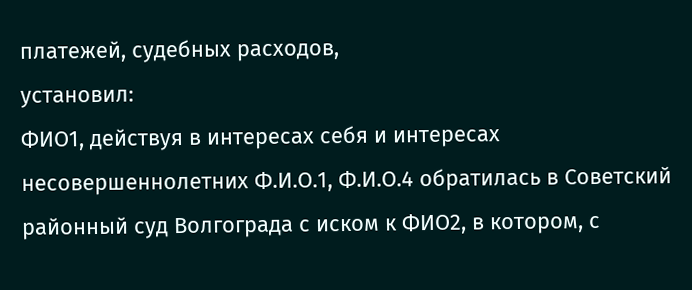платежей, судебных расходов,
установил:
ФИО1, действуя в интересах себя и интересах несовершеннолетних Ф.И.О.1, Ф.И.О.4 обратилась в Советский районный суд Волгограда с иском к ФИО2, в котором, с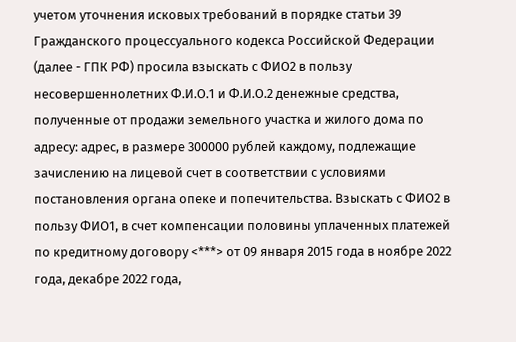учетом уточнения исковых требований в порядке статьи 39 Гражданского процессуального кодекса Российской Федерации (далее - ГПК РФ) просила взыскать с ФИО2 в пользу несовершеннолетних Ф.И.О.1 и Ф.И.О.2 денежные средства, полученные от продажи земельного участка и жилого дома по адресу: адрес, в размере 300000 рублей каждому, подлежащие зачислению на лицевой счет в соответствии с условиями постановления органа опеке и попечительства. Взыскать с ФИО2 в пользу ФИО1, в счет компенсации половины уплаченных платежей по кредитному договору <***> от 09 января 2015 года в ноябре 2022 года, декабре 2022 года,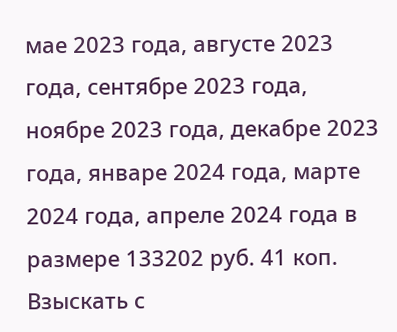мае 2023 года, августе 2023 года, сентябре 2023 года, ноябре 2023 года, декабре 2023 года, январе 2024 года, марте 2024 года, апреле 2024 года в размере 133202 руб. 41 коп. Взыскать с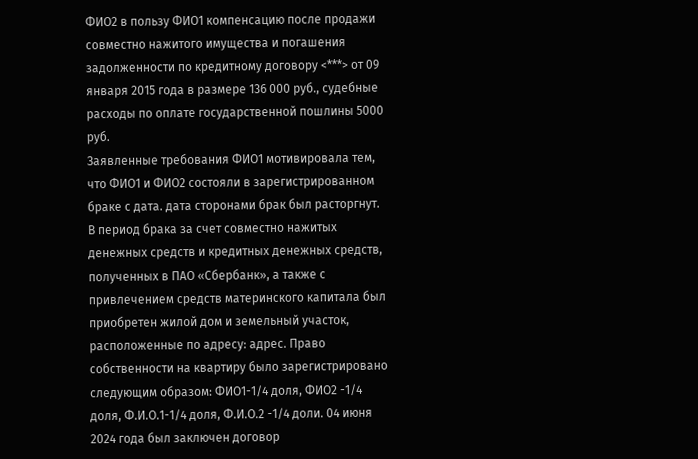ФИО2 в пользу ФИО1 компенсацию после продажи совместно нажитого имущества и погашения задолженности по кредитному договору <***> от 09 января 2015 года в размере 136 000 руб., судебные расходы по оплате государственной пошлины 5000 руб.
Заявленные требования ФИО1 мотивировала тем, что ФИО1 и ФИО2 состояли в зарегистрированном браке с дата. дата сторонами брак был расторгнут. В период брака за счет совместно нажитых денежных средств и кредитных денежных средств, полученных в ПАО «Сбербанк», а также с привлечением средств материнского капитала был приобретен жилой дом и земельный участок, расположенные по адресу: адрес. Право собственности на квартиру было зарегистрировано следующим образом: ФИО1-1/4 доля, ФИО2 -1/4 доля, Ф.И.О.1-1/4 доля, Ф.И.О.2 -1/4 доли. 04 июня 2024 года был заключен договор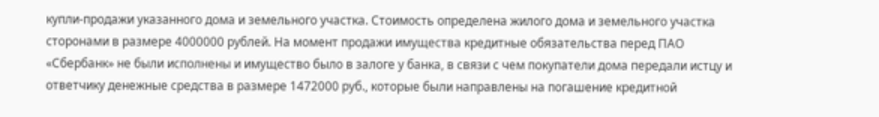купли-продажи указанного дома и земельного участка. Стоимость определена жилого дома и земельного участка сторонами в размере 4000000 рублей. На момент продажи имущества кредитные обязательства перед ПАО «Сбербанк» не были исполнены и имущество было в залоге у банка, в связи с чем покупатели дома передали истцу и ответчику денежные средства в размере 1472000 руб., которые были направлены на погашение кредитной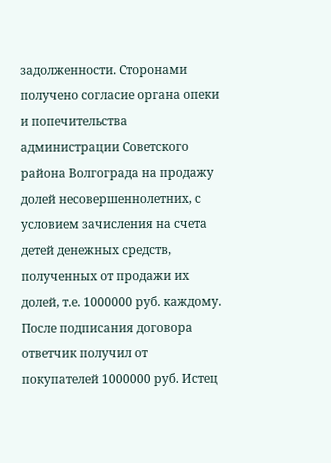задолженности. Сторонами получено согласие органа опеки и попечительства администрации Советского района Волгограда на продажу долей несовершеннолетних, с условием зачисления на счета детей денежных средств, полученных от продажи их долей, т.е. 1000000 руб. каждому.
После подписания договора ответчик получил от покупателей 1000000 руб. Истец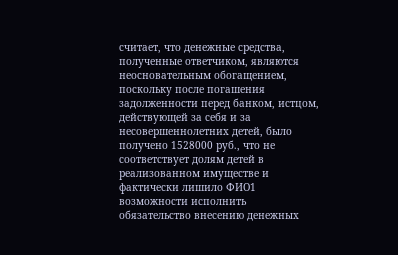считает, что денежные средства, полученные ответчиком, являются неосновательным обогащением, поскольку после погашения задолженности перед банком, истцом, действующей за себя и за несовершеннолетних детей, было получено 1528000 руб., что не соответствует долям детей в реализованном имуществе и фактически лишило ФИО1 возможности исполнить обязательство внесению денежных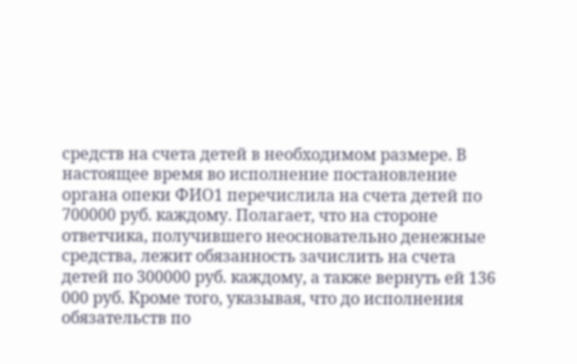средств на счета детей в необходимом размере. В настоящее время во исполнение постановление органа опеки ФИО1 перечислила на счета детей по 700000 руб. каждому. Полагает, что на стороне ответчика, получившего неосновательно денежные средства, лежит обязанность зачислить на счета детей по 300000 руб. каждому, а также вернуть ей 136 000 руб. Кроме того, указывая, что до исполнения обязательств по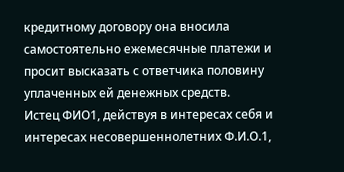кредитному договору она вносила самостоятельно ежемесячные платежи и просит высказать с ответчика половину уплаченных ей денежных средств.
Истец ФИО1, действуя в интересах себя и интересах несовершеннолетних Ф.И.О.1,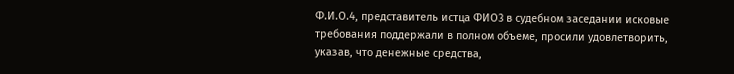Ф.И.О.4, представитель истца ФИО3 в судебном заседании исковые требования поддержали в полном объеме, просили удовлетворить, указав, что денежные средства,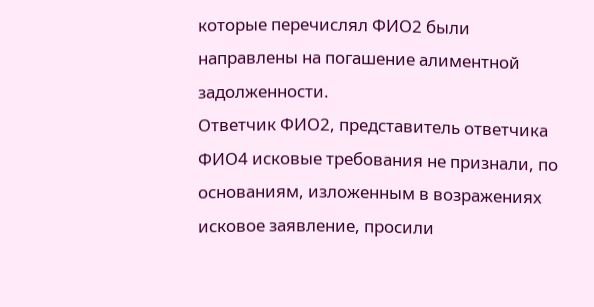которые перечислял ФИО2 были направлены на погашение алиментной задолженности.
Ответчик ФИО2, представитель ответчика ФИО4 исковые требования не признали, по основаниям, изложенным в возражениях исковое заявление, просили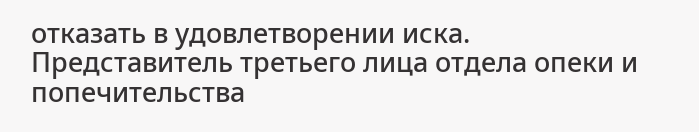отказать в удовлетворении иска.
Представитель третьего лица отдела опеки и попечительства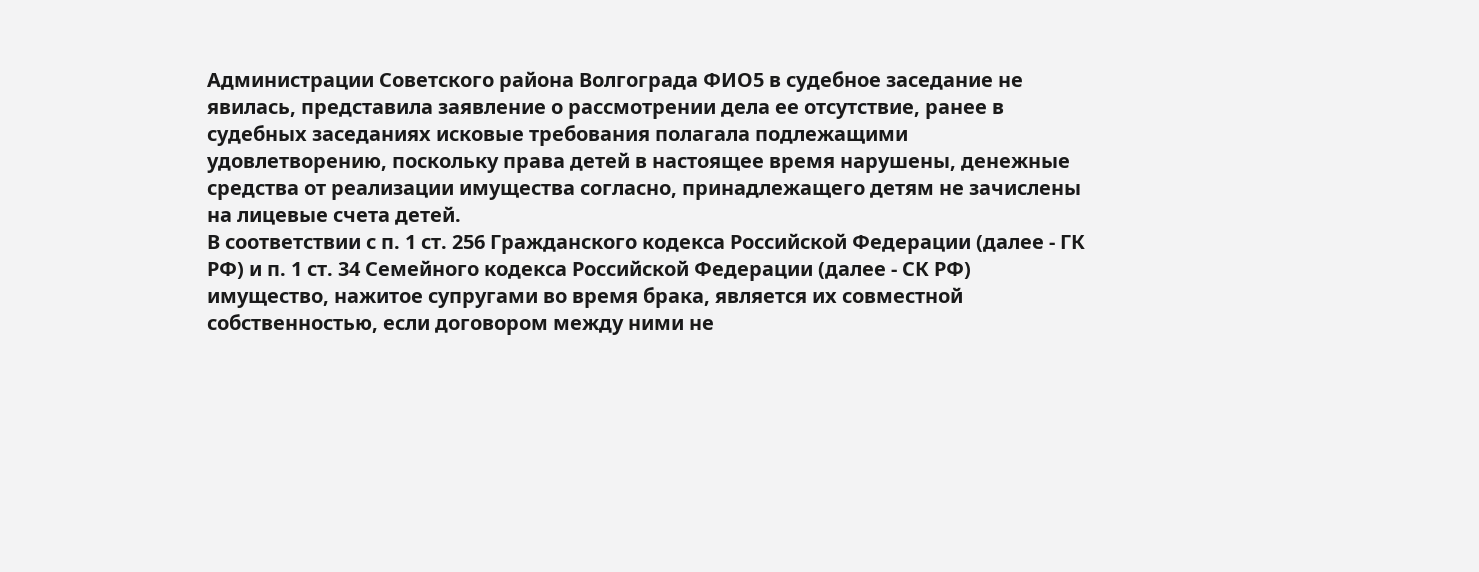Администрации Советского района Волгограда ФИО5 в судебное заседание не явилась, представила заявление о рассмотрении дела ее отсутствие, ранее в судебных заседаниях исковые требования полагала подлежащими удовлетворению, поскольку права детей в настоящее время нарушены, денежные средства от реализации имущества согласно, принадлежащего детям не зачислены на лицевые счета детей.
В соответствии с п. 1 ст. 256 Гражданского кодекса Российской Федерации (далее - ГК РФ) и п. 1 ст. 34 Семейного кодекса Российской Федерации (далее - СК РФ) имущество, нажитое супругами во время брака, является их совместной собственностью, если договором между ними не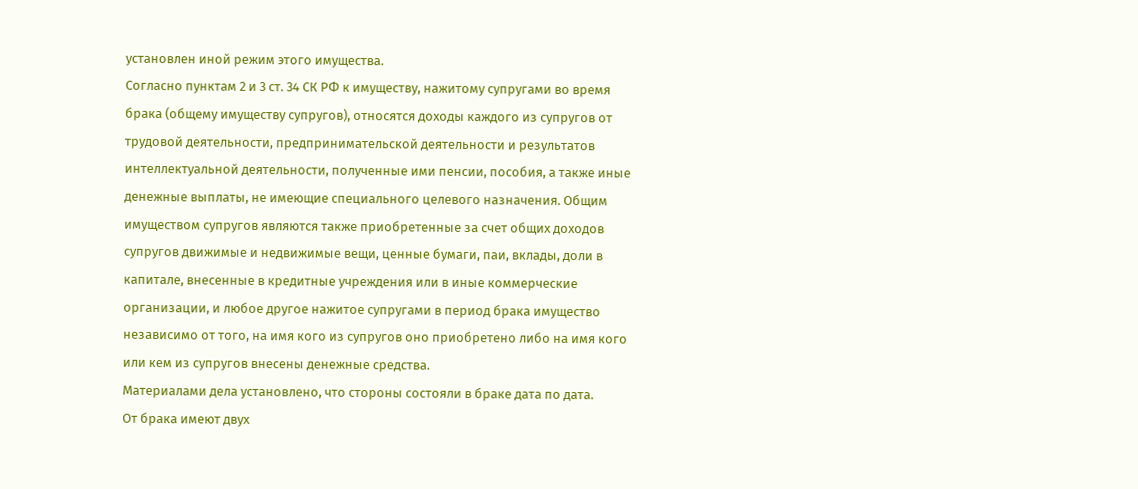установлен иной режим этого имущества.
Согласно пунктам 2 и 3 ст. 34 СК РФ к имуществу, нажитому супругами во время брака (общему имуществу супругов), относятся доходы каждого из супругов от трудовой деятельности, предпринимательской деятельности и результатов интеллектуальной деятельности, полученные ими пенсии, пособия, а также иные денежные выплаты, не имеющие специального целевого назначения. Общим имуществом супругов являются также приобретенные за счет общих доходов супругов движимые и недвижимые вещи, ценные бумаги, паи, вклады, доли в капитале, внесенные в кредитные учреждения или в иные коммерческие организации, и любое другое нажитое супругами в период брака имущество независимо от того, на имя кого из супругов оно приобретено либо на имя кого или кем из супругов внесены денежные средства.
Материалами дела установлено, что стороны состояли в браке дата по дата.
От брака имеют двух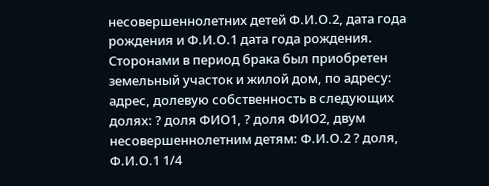несовершеннолетних детей Ф.И.О.2, дата года рождения и Ф.И.О.1 дата года рождения.
Сторонами в период брака был приобретен земельный участок и жилой дом, по адресу: адрес, долевую собственность в следующих долях: ? доля ФИО1, ? доля ФИО2, двум несовершеннолетним детям: Ф.И.О.2 ? доля, Ф.И.О.1 1/4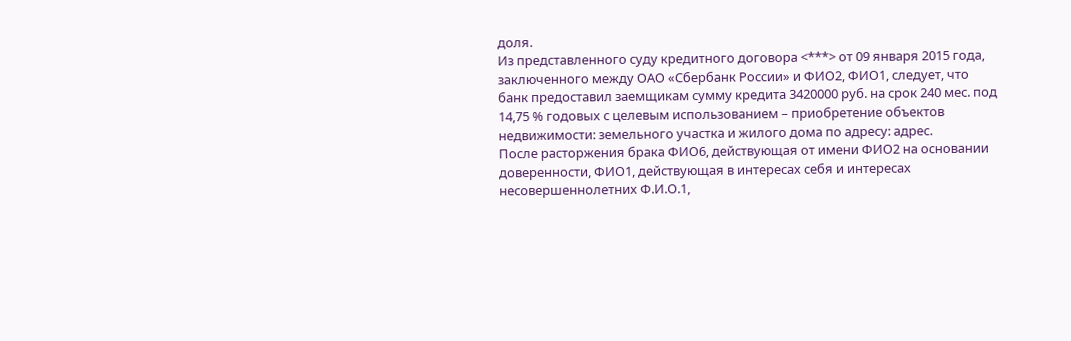доля.
Из представленного суду кредитного договора <***> от 09 января 2015 года, заключенного между ОАО «Сбербанк России» и ФИО2, ФИО1, следует, что банк предоставил заемщикам сумму кредита 3420000 руб. на срок 240 мес. под 14,75 % годовых с целевым использованием – приобретение объектов недвижимости: земельного участка и жилого дома по адресу: адрес.
После расторжения брака ФИО6, действующая от имени ФИО2 на основании доверенности, ФИО1, действующая в интересах себя и интересах несовершеннолетних Ф.И.О.1,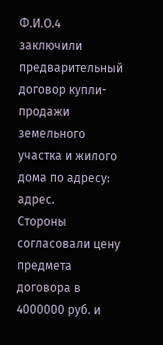Ф.И.О.4 заключили предварительный договор купли-продажи земельного участка и жилого дома по адресу: адрес.
Стороны согласовали цену предмета договора в 4000000 руб. и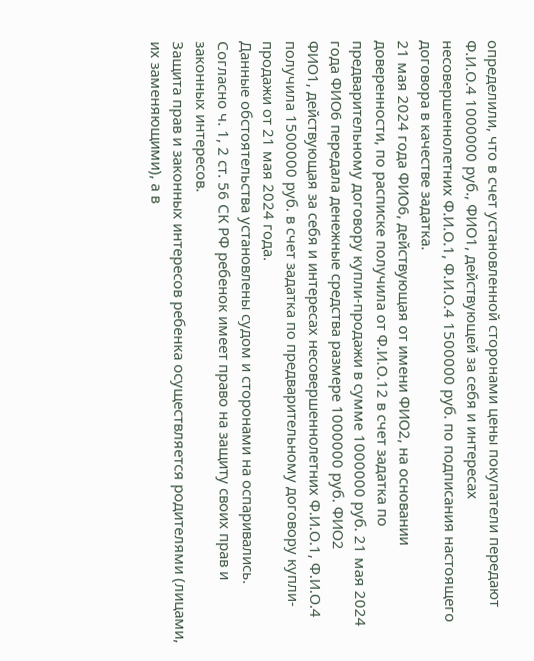определили, что в счет установленной сторонами цены покупатели передают Ф.И.О.4 1000000 руб., ФИО1, действующей за себя и интересах несовершеннолетних Ф.И.О.1, Ф.И.О.4 1500000 руб. по подписания настоящего договора в качестве задатка.
21 мая 2024 года ФИО6, действующая от имени ФИО2, на основании доверенности, по расписке получила от Ф.И.О.12 в счет задатка по предварительному договору купли-продажи в сумме 1000000 руб. 21 мая 2024 года ФИО6 передала денежные средства размере 1000000 руб. ФИО2
ФИО1, действующая за себя и интересах несовершеннолетних Ф.И.О.1, Ф.И.О.4 получила 1500000 руб. в счет задатка по предварительному договору купли-продажи от 21 мая 2024 года.
Данные обстоятельства установлены судом и сторонами на оспаривались.
Согласно ч. 1, 2 ст. 56 СК РФ ребенок имеет право на защиту своих прав и законных интересов.
Защита прав и законных интересов ребенка осуществляется родителями (лицами, их заменяющими), а в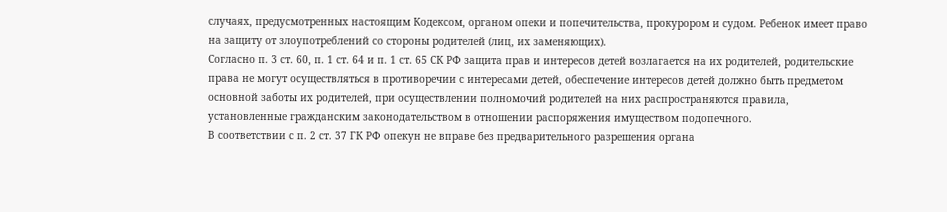случаях, предусмотренных настоящим Кодексом, органом опеки и попечительства, прокурором и судом. Ребенок имеет право на защиту от злоупотреблений со стороны родителей (лиц, их заменяющих).
Согласно п. 3 ст. 60, п. 1 ст. 64 и п. 1 ст. 65 СК РФ защита прав и интересов детей возлагается на их родителей, родительские права не могут осуществляться в противоречии с интересами детей, обеспечение интересов детей должно быть предметом основной заботы их родителей, при осуществлении полномочий родителей на них распространяются правила, установленные гражданским законодательством в отношении распоряжения имуществом подопечного.
В соответствии с п. 2 ст. 37 ГК РФ опекун не вправе без предварительного разрешения органа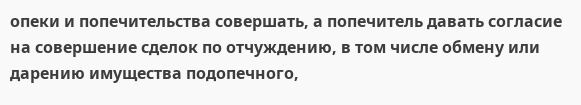опеки и попечительства совершать, а попечитель давать согласие на совершение сделок по отчуждению, в том числе обмену или дарению имущества подопечного,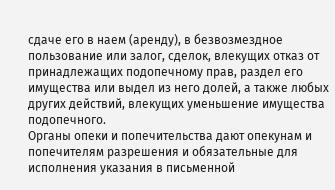сдаче его в наем (аренду), в безвозмездное пользование или залог, сделок, влекущих отказ от принадлежащих подопечному прав, раздел его имущества или выдел из него долей, а также любых других действий, влекущих уменьшение имущества подопечного.
Органы опеки и попечительства дают опекунам и попечителям разрешения и обязательные для исполнения указания в письменной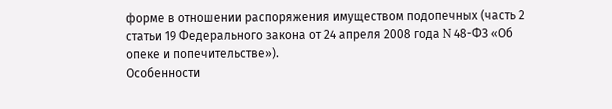форме в отношении распоряжения имуществом подопечных (часть 2 статьи 19 Федерального закона от 24 апреля 2008 года N 48-ФЗ «Об опеке и попечительстве»).
Особенности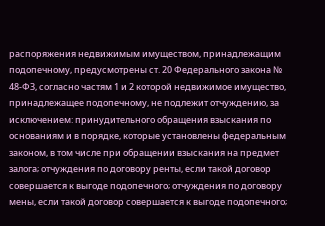распоряжения недвижимым имуществом, принадлежащим подопечному, предусмотрены ст. 20 Федерального закона № 48-ФЗ, согласно частям 1 и 2 которой недвижимое имущество, принадлежащее подопечному, не подлежит отчуждению, за исключением: принудительного обращения взыскания по основаниям и в порядке, которые установлены федеральным законом, в том числе при обращении взыскания на предмет залога; отчуждения по договору ренты, если такой договор совершается к выгоде подопечного; отчуждения по договору мены, если такой договор совершается к выгоде подопечного;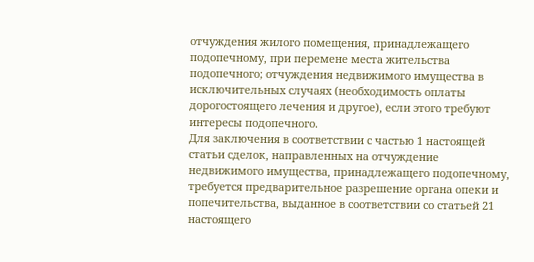отчуждения жилого помещения, принадлежащего подопечному, при перемене места жительства подопечного; отчуждения недвижимого имущества в исключительных случаях (необходимость оплаты дорогостоящего лечения и другое), если этого требуют интересы подопечного.
Для заключения в соответствии с частью 1 настоящей статьи сделок, направленных на отчуждение недвижимого имущества, принадлежащего подопечному, требуется предварительное разрешение органа опеки и попечительства, выданное в соответствии со статьей 21 настоящего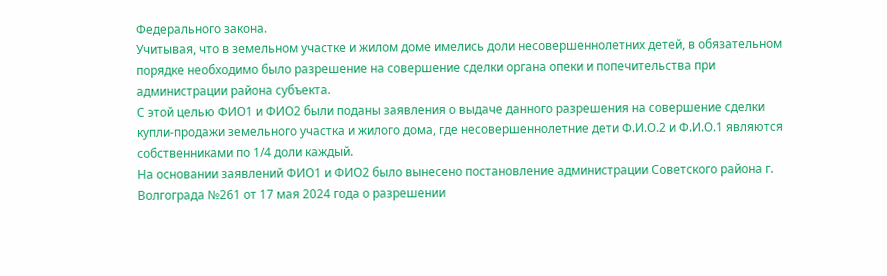Федерального закона.
Учитывая, что в земельном участке и жилом доме имелись доли несовершеннолетних детей, в обязательном порядке необходимо было разрешение на совершение сделки органа опеки и попечительства при администрации района субъекта.
С этой целью ФИО1 и ФИО2 были поданы заявления о выдаче данного разрешения на совершение сделки купли-продажи земельного участка и жилого дома, где несовершеннолетние дети Ф.И.О.2 и Ф.И.О.1 являются собственниками по 1/4 доли каждый.
На основании заявлений ФИО1 и ФИО2 было вынесено постановление администрации Советского района г. Волгограда №261 от 17 мая 2024 года о разрешении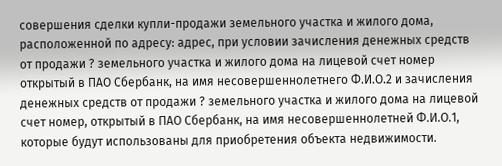совершения сделки купли-продажи земельного участка и жилого дома, расположенной по адресу: адрес, при условии зачисления денежных средств от продажи ? земельного участка и жилого дома на лицевой счет номер открытый в ПАО Сбербанк, на имя несовершеннолетнего Ф.И.О.2 и зачисления денежных средств от продажи ? земельного участка и жилого дома на лицевой счет номер, открытый в ПАО Сбербанк, на имя несовершеннолетней Ф.И.О.1, которые будут использованы для приобретения объекта недвижимости.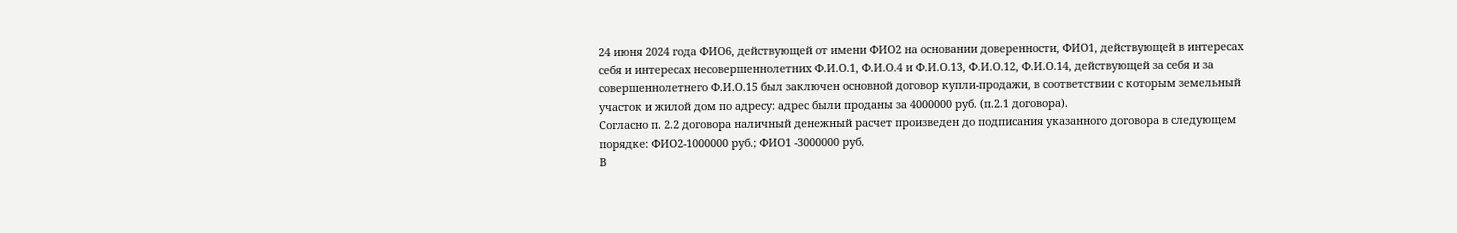24 июня 2024 года ФИО6, действующей от имени ФИО2 на основании доверенности, ФИО1, действующей в интересах себя и интересах несовершеннолетних Ф.И.О.1, Ф.И.О.4 и Ф.И.О.13, Ф.И.О.12, Ф.И.О.14, действующей за себя и за совершеннолетнего Ф.И.О.15 был заключен основной договор купли-продажи, в соответствии с которым земельный участок и жилой дом по адресу: адрес были проданы за 4000000 руб. (п.2.1 договора).
Согласно п. 2.2 договора наличный денежный расчет произведен до подписания указанного договора в следующем порядке: ФИО2-1000000 руб.; ФИО1 -3000000 руб.
В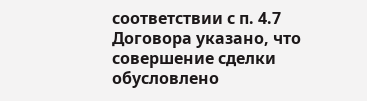соответствии с п. 4.7 Договора указано, что совершение сделки обусловлено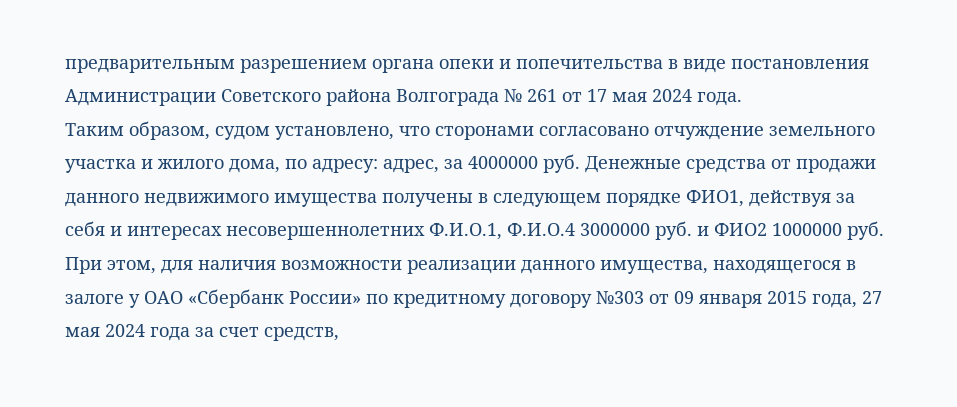предварительным разрешением органа опеки и попечительства в виде постановления Администрации Советского района Волгограда № 261 от 17 мая 2024 года.
Таким образом, судом установлено, что сторонами согласовано отчуждение земельного участка и жилого дома, по адресу: адрес, за 4000000 руб. Денежные средства от продажи данного недвижимого имущества получены в следующем порядке ФИО1, действуя за себя и интересах несовершеннолетних Ф.И.О.1, Ф.И.О.4 3000000 руб. и ФИО2 1000000 руб.
При этом, для наличия возможности реализации данного имущества, находящегося в залоге у ОАО «Сбербанк России» по кредитному договору №303 от 09 января 2015 года, 27 мая 2024 года за счет средств,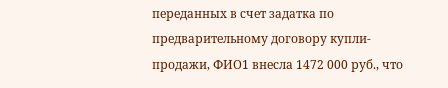переданных в счет задатка по предварительному договору купли-продажи, ФИО1 внесла 1472 000 руб., что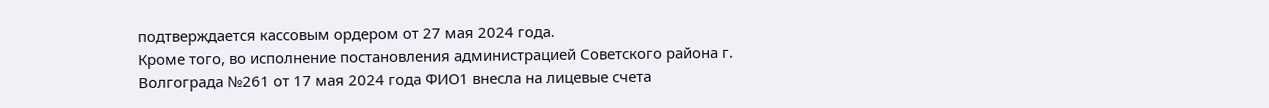подтверждается кассовым ордером от 27 мая 2024 года.
Кроме того, во исполнение постановления администрацией Советского района г. Волгограда №261 от 17 мая 2024 года ФИО1 внесла на лицевые счета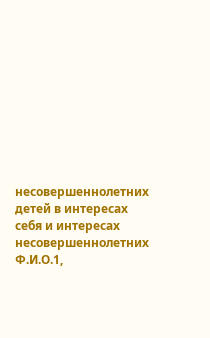несовершеннолетних детей в интересах себя и интересах несовершеннолетних Ф.И.О.1,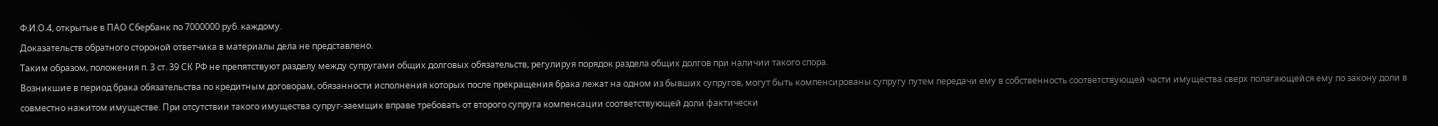Ф.И.О.4, открытые в ПАО Сбербанк по 7000000 руб. каждому.
Доказательств обратного стороной ответчика в материалы дела не представлено.
Таким образом, положения п. 3 ст. 39 СК РФ не препятствуют разделу между супругами общих долговых обязательств, регулируя порядок раздела общих долгов при наличии такого спора.
Возникшие в период брака обязательства по кредитным договорам, обязанности исполнения которых после прекращения брака лежат на одном из бывших супругов, могут быть компенсированы супругу путем передачи ему в собственность соответствующей части имущества сверх полагающейся ему по закону доли в совместно нажитом имуществе. При отсутствии такого имущества супруг-заемщик вправе требовать от второго супруга компенсации соответствующей доли фактически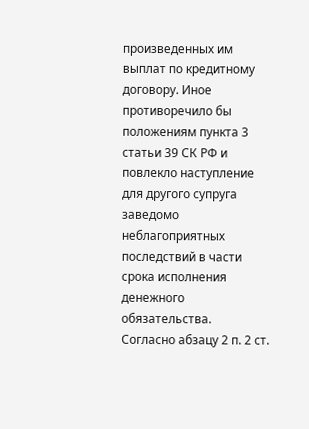произведенных им выплат по кредитному договору. Иное противоречило бы положениям пункта 3 статьи 39 СК РФ и повлекло наступление для другого супруга заведомо неблагоприятных последствий в части срока исполнения денежного обязательства.
Согласно абзацу 2 п. 2 ст.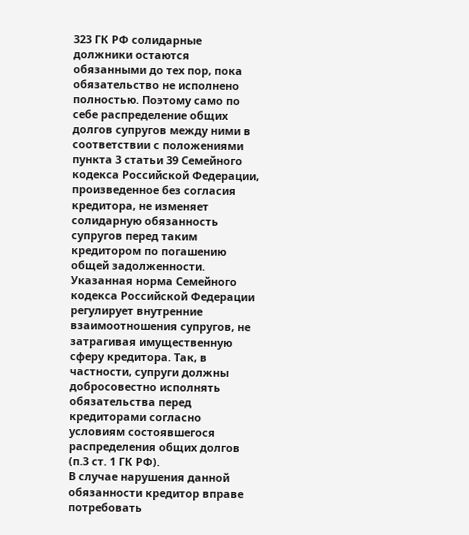323 ГК РФ солидарные должники остаются обязанными до тех пор, пока обязательство не исполнено полностью. Поэтому само по себе распределение общих долгов супругов между ними в соответствии с положениями пункта 3 статьи 39 Семейного кодекса Российской Федерации, произведенное без согласия кредитора, не изменяет солидарную обязанность супругов перед таким кредитором по погашению общей задолженности.
Указанная норма Семейного кодекса Российской Федерации регулирует внутренние взаимоотношения супругов, не затрагивая имущественную сферу кредитора. Так, в частности, супруги должны добросовестно исполнять обязательства перед кредиторами согласно условиям состоявшегося распределения общих долгов (п.3 ст. 1 ГК РФ).
В случае нарушения данной обязанности кредитор вправе потребовать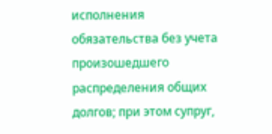исполнения обязательства без учета произошедшего распределения общих долгов; при этом супруг,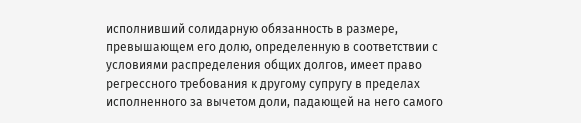исполнивший солидарную обязанность в размере, превышающем его долю, определенную в соответствии с условиями распределения общих долгов, имеет право регрессного требования к другому супругу в пределах исполненного за вычетом доли, падающей на него самого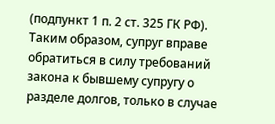(подпункт 1 п. 2 ст. 325 ГК РФ).
Таким образом, супруг вправе обратиться в силу требований закона к бывшему супругу о разделе долгов, только в случае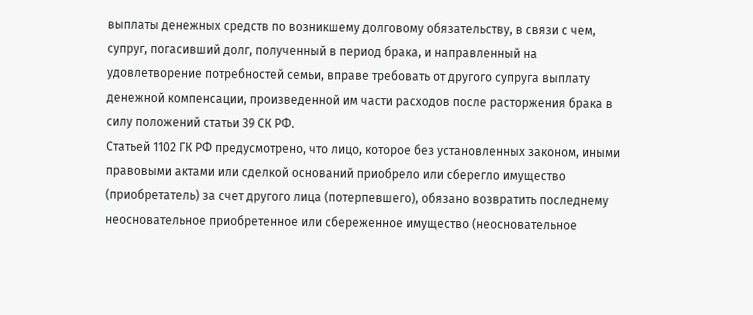выплаты денежных средств по возникшему долговому обязательству, в связи с чем, супруг, погасивший долг, полученный в период брака, и направленный на удовлетворение потребностей семьи, вправе требовать от другого супруга выплату денежной компенсации, произведенной им части расходов после расторжения брака в силу положений статьи 39 СК РФ.
Статьей 1102 ГК РФ предусмотрено, что лицо, которое без установленных законом, иными правовыми актами или сделкой оснований приобрело или сберегло имущество (приобретатель) за счет другого лица (потерпевшего), обязано возвратить последнему неосновательное приобретенное или сбереженное имущество (неосновательное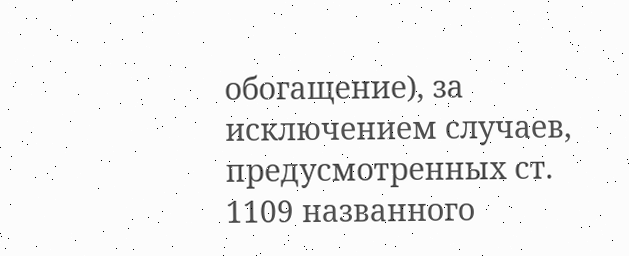обогащение), за исключением случаев, предусмотренных ст. 1109 названного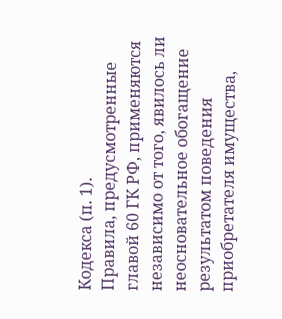Кодекса (п. 1).
Правила, предусмотренные главой 60 ГК РФ, применяются независимо от того, явилось ли неосновательное обогащение результатом поведения приобретателя имущества,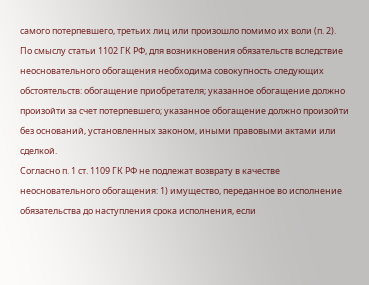самого потерпевшего, третьих лиц или произошло помимо их воли (п. 2).
По смыслу статьи 1102 ГК РФ, для возникновения обязательств вследствие неосновательного обогащения необходима совокупность следующих обстоятельств: обогащение приобретателя; указанное обогащение должно произойти за счет потерпевшего; указанное обогащение должно произойти без оснований, установленных законом, иными правовыми актами или сделкой.
Согласно п. 1 ст. 1109 ГК РФ не подлежат возврату в качестве неосновательного обогащения: 1) имущество, переданное во исполнение обязательства до наступления срока исполнения, если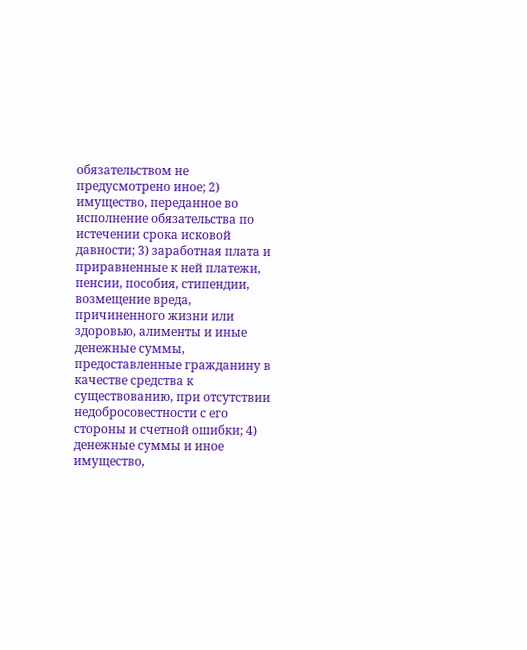обязательством не предусмотрено иное; 2) имущество, переданное во исполнение обязательства по истечении срока исковой давности; 3) заработная плата и приравненные к ней платежи, пенсии, пособия, стипендии, возмещение вреда, причиненного жизни или здоровью, алименты и иные денежные суммы, предоставленные гражданину в качестве средства к существованию, при отсутствии недобросовестности с его стороны и счетной ошибки; 4) денежные суммы и иное имущество,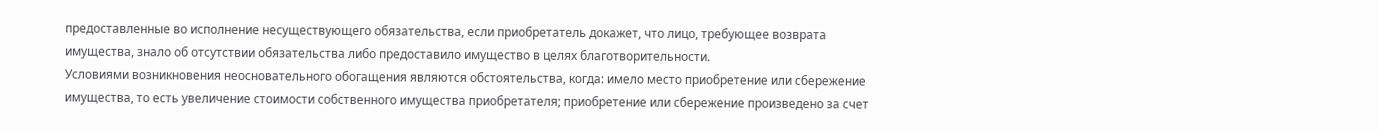предоставленные во исполнение несуществующего обязательства, если приобретатель докажет, что лицо, требующее возврата имущества, знало об отсутствии обязательства либо предоставило имущество в целях благотворительности.
Условиями возникновения неосновательного обогащения являются обстоятельства, когда: имело место приобретение или сбережение имущества, то есть увеличение стоимости собственного имущества приобретателя; приобретение или сбережение произведено за счет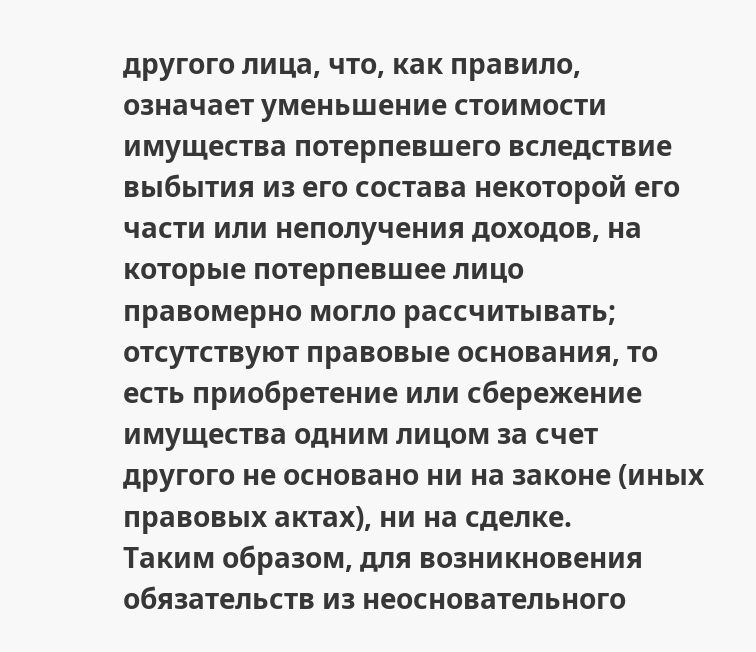другого лица, что, как правило, означает уменьшение стоимости имущества потерпевшего вследствие выбытия из его состава некоторой его части или неполучения доходов, на которые потерпевшее лицо правомерно могло рассчитывать; отсутствуют правовые основания, то есть приобретение или сбережение имущества одним лицом за счет другого не основано ни на законе (иных правовых актах), ни на сделке.
Таким образом, для возникновения обязательств из неосновательного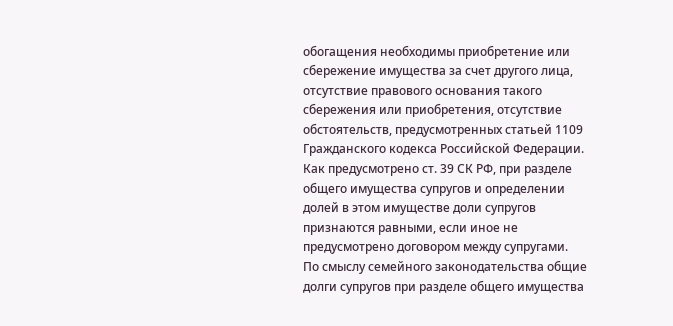обогащения необходимы приобретение или сбережение имущества за счет другого лица, отсутствие правового основания такого сбережения или приобретения, отсутствие обстоятельств, предусмотренных статьей 1109 Гражданского кодекса Российской Федерации.
Как предусмотрено ст. 39 СК РФ, при разделе общего имущества супругов и определении долей в этом имуществе доли супругов признаются равными, если иное не предусмотрено договором между супругами.
По смыслу семейного законодательства общие долги супругов при разделе общего имущества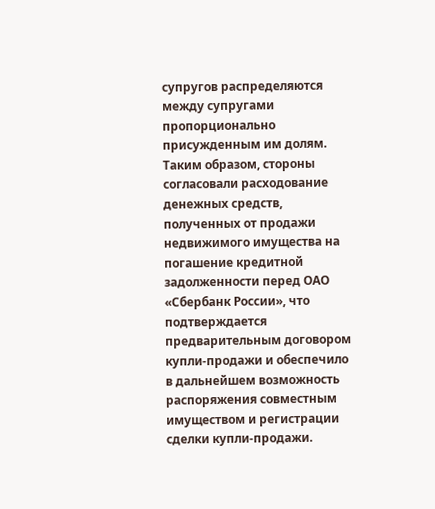супругов распределяются между супругами пропорционально присужденным им долям.
Таким образом, стороны согласовали расходование денежных средств, полученных от продажи недвижимого имущества на погашение кредитной задолженности перед ОАО «Сбербанк России», что подтверждается предварительным договором купли-продажи и обеспечило в дальнейшем возможность распоряжения совместным имуществом и регистрации сделки купли-продажи.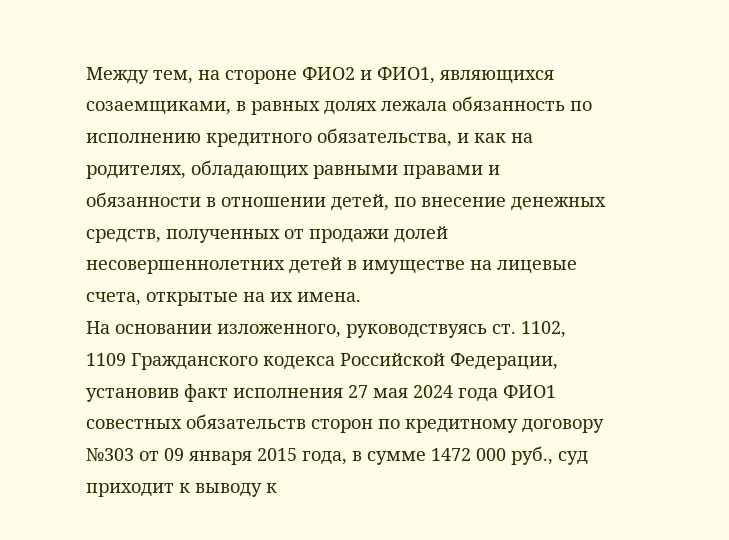Между тем, на стороне ФИО2 и ФИО1, являющихся созаемщиками, в равных долях лежала обязанность по исполнению кредитного обязательства, и как на родителях, обладающих равными правами и обязанности в отношении детей, по внесение денежных средств, полученных от продажи долей несовершеннолетних детей в имуществе на лицевые счета, открытые на их имена.
На основании изложенного, руководствуясь ст. 1102, 1109 Гражданского кодекса Российской Федерации, установив факт исполнения 27 мая 2024 года ФИО1 совестных обязательств сторон по кредитному договору №303 от 09 января 2015 года, в сумме 1472 000 руб., суд приходит к выводу к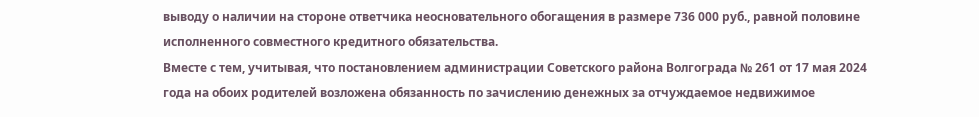выводу о наличии на стороне ответчика неосновательного обогащения в размере 736 000 руб., равной половине исполненного совместного кредитного обязательства.
Вместе с тем, учитывая, что постановлением администрации Советского района Волгограда № 261 от 17 мая 2024 года на обоих родителей возложена обязанность по зачислению денежных за отчуждаемое недвижимое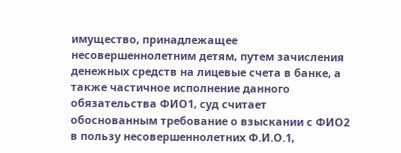имущество, принадлежащее несовершеннолетним детям, путем зачисления денежных средств на лицевые счета в банке, а также частичное исполнение данного обязательства ФИО1, суд считает обоснованным требование о взыскании с ФИО2 в пользу несовершеннолетних Ф.И.О.1,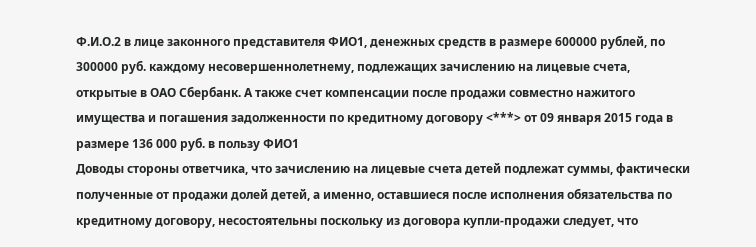Ф.И.О.2 в лице законного представителя ФИО1, денежных средств в размере 600000 рублей, по 300000 руб. каждому несовершеннолетнему, подлежащих зачислению на лицевые счета, открытые в ОАО Сбербанк. А также счет компенсации после продажи совместно нажитого имущества и погашения задолженности по кредитному договору <***> от 09 января 2015 года в размере 136 000 руб. в пользу ФИО1
Доводы стороны ответчика, что зачислению на лицевые счета детей подлежат суммы, фактически полученные от продажи долей детей, а именно, оставшиеся после исполнения обязательства по кредитному договору, несостоятельны поскольку из договора купли-продажи следует, что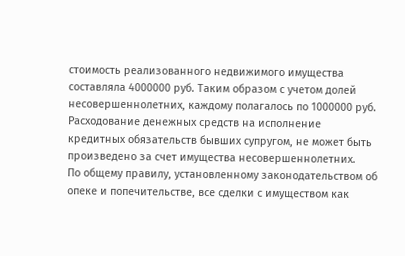стоимость реализованного недвижимого имущества составляла 4000000 руб. Таким образом с учетом долей несовершеннолетних, каждому полагалось по 1000000 руб. Расходование денежных средств на исполнение кредитных обязательств бывших супругом, не может быть произведено за счет имущества несовершеннолетних.
По общему правилу, установленному законодательством об опеке и попечительстве, все сделки с имуществом как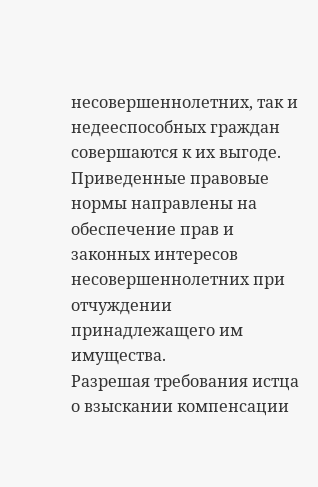несовершеннолетних, так и недееспособных граждан совершаются к их выгоде.
Приведенные правовые нормы направлены на обеспечение прав и законных интересов несовершеннолетних при отчуждении принадлежащего им имущества.
Разрешая требования истца о взыскании компенсации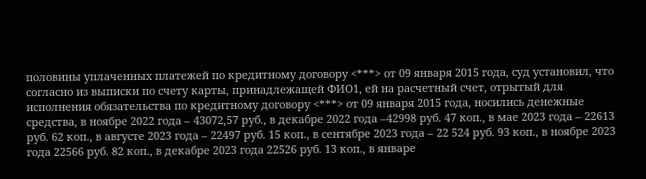половины уплаченных платежей по кредитному договору <***> от 09 января 2015 года, суд установил, что согласно из выписки по счету карты, принадлежащей ФИО1, ей на расчетный счет, отрытый для исполнения обязательства по кредитному договору <***> от 09 января 2015 года, носились денежные средства, в ноябре 2022 года – 43072,57 руб., в декабре 2022 года –42998 руб. 47 коп., в мае 2023 года – 22613 руб. 62 коп., в августе 2023 года – 22497 руб. 15 коп., в сентябре 2023 года – 22 524 руб. 93 коп., в ноябре 2023 года 22566 руб. 82 коп., в декабре 2023 года 22526 руб. 13 коп., в январе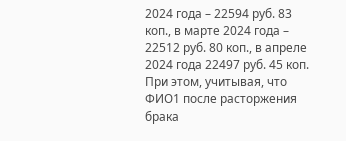2024 года – 22594 руб. 83 коп., в марте 2024 года – 22512 руб. 80 коп., в апреле 2024 года 22497 руб. 45 коп. При этом, учитывая, что ФИО1 после расторжения брака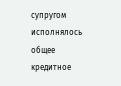супругом исполнялось общее кредитное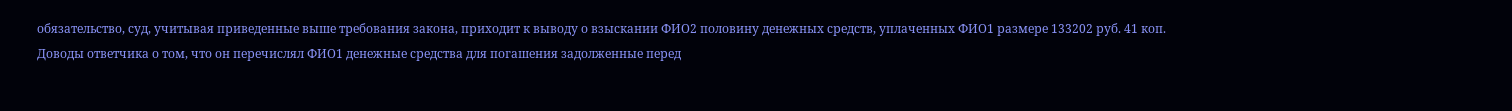обязательство, суд, учитывая приведенные выше требования закона, приходит к выводу о взыскании ФИО2 половину денежных средств, уплаченных ФИО1 размере 133202 руб. 41 коп.
Доводы ответчика о том, что он перечислял ФИО1 денежные средства для погашения задолженные перед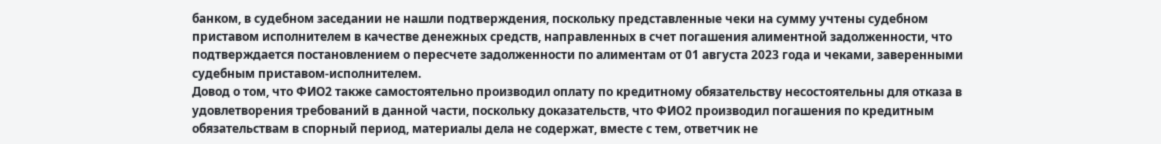банком, в судебном заседании не нашли подтверждения, поскольку представленные чеки на сумму учтены судебном приставом исполнителем в качестве денежных средств, направленных в счет погашения алиментной задолженности, что подтверждается постановлением о пересчете задолженности по алиментам от 01 августа 2023 года и чеками, заверенными судебным приставом-исполнителем.
Довод о том, что ФИО2 также самостоятельно производил оплату по кредитному обязательству несостоятельны для отказа в удовлетворения требований в данной части, поскольку доказательств, что ФИО2 производил погашения по кредитным обязательствам в спорный период, материалы дела не содержат, вместе с тем, ответчик не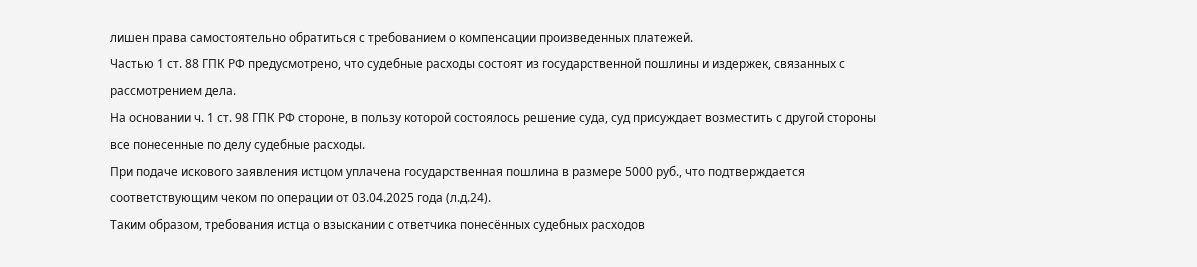лишен права самостоятельно обратиться с требованием о компенсации произведенных платежей.
Частью 1 ст. 88 ГПК РФ предусмотрено, что судебные расходы состоят из государственной пошлины и издержек, связанных с рассмотрением дела.
На основании ч. 1 ст. 98 ГПК РФ стороне, в пользу которой состоялось решение суда, суд присуждает возместить с другой стороны все понесенные по делу судебные расходы.
При подаче искового заявления истцом уплачена государственная пошлина в размере 5000 руб., что подтверждается соответствующим чеком по операции от 03.04.2025 года (л.д.24).
Таким образом, требования истца о взыскании с ответчика понесённых судебных расходов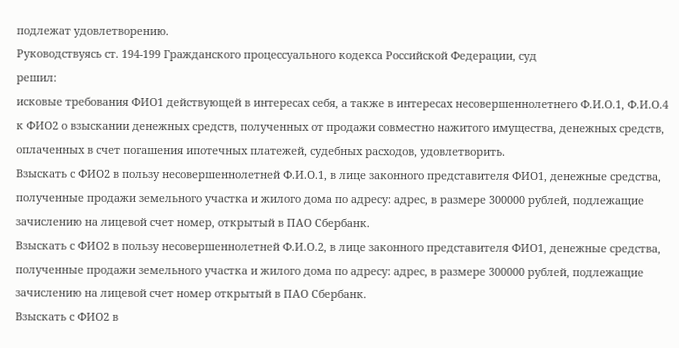подлежат удовлетворению.
Руководствуясь ст. 194-199 Гражданского процессуального кодекса Российской Федерации, суд
решил:
исковые требования ФИО1 действующей в интересах себя, а также в интересах несовершеннолетнего Ф.И.О.1, Ф.И.О.4 к ФИО2 о взыскании денежных средств, полученных от продажи совместно нажитого имущества, денежных средств, оплаченных в счет погашения ипотечных платежей, судебных расходов, удовлетворить.
Взыскать с ФИО2 в пользу несовершеннолетней Ф.И.О.1, в лице законного представителя ФИО1, денежные средства, полученные продажи земельного участка и жилого дома по адресу: адрес, в размере 300000 рублей, подлежащие зачислению на лицевой счет номер, открытый в ПАО Сбербанк.
Взыскать с ФИО2 в пользу несовершеннолетней Ф.И.О.2, в лице законного представителя ФИО1, денежные средства, полученные продажи земельного участка и жилого дома по адресу: адрес, в размере 300000 рублей, подлежащие зачислению на лицевой счет номер открытый в ПАО Сбербанк.
Взыскать с ФИО2 в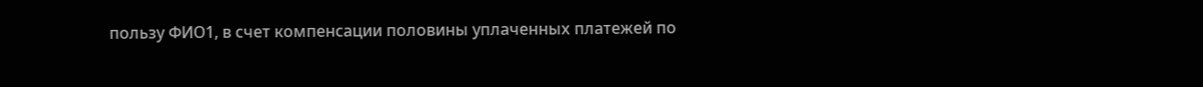пользу ФИО1, в счет компенсации половины уплаченных платежей по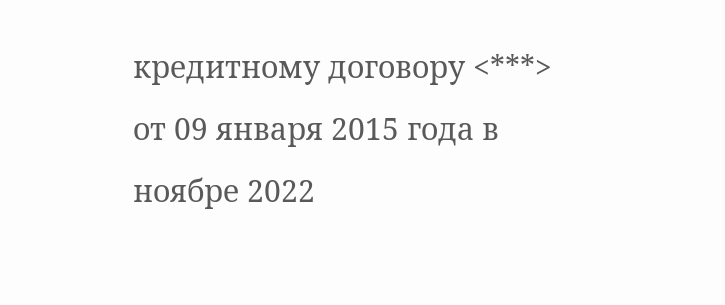кредитному договору <***> от 09 января 2015 года в ноябре 2022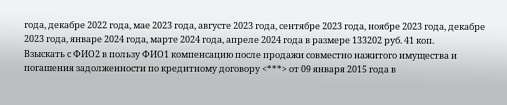года, декабре 2022 года, мае 2023 года, августе 2023 года, сентябре 2023 года, ноябре 2023 года, декабре 2023 года, январе 2024 года, марте 2024 года, апреле 2024 года в размере 133202 руб. 41 коп.
Взыскать с ФИО2 в пользу ФИО1 компенсацию после продажи совместно нажитого имущества и погашения задолженности по кредитному договору <***> от 09 января 2015 года в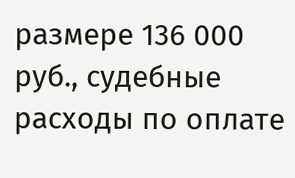размере 136 000 руб., судебные расходы по оплате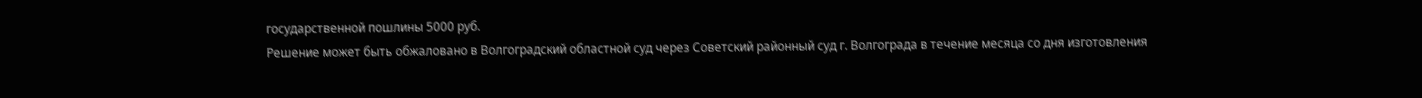государственной пошлины 5000 руб.
Решение может быть обжаловано в Волгоградский областной суд через Советский районный суд г. Волгограда в течение месяца со дня изготовления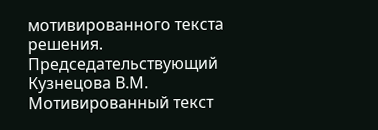мотивированного текста решения.
Председательствующий Кузнецова В.М.
Мотивированный текст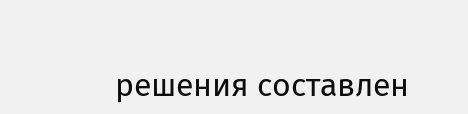решения составлен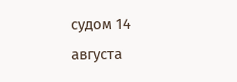судом 14 августа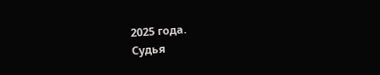2025 года.
Судья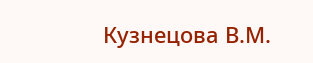Кузнецова В.М.